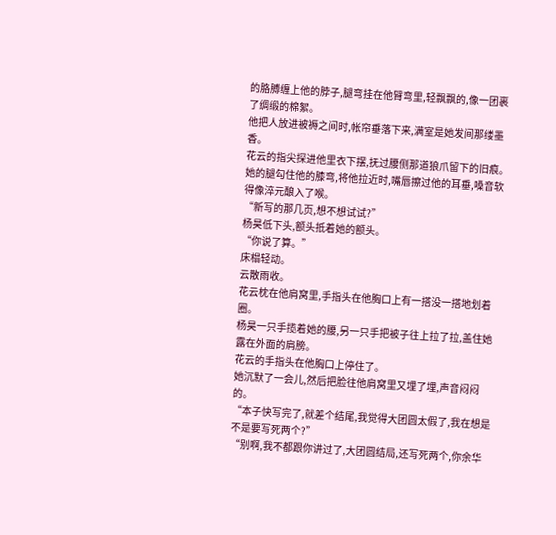的胳膊缠上他的脖子,腿弯挂在他臂弯里,轻飘飘的,像一团裹了绸缎的棉絮。
他把人放进被褥之间时,帐帘垂落下来,满室是她发间那缕墨香。
花云的指尖探进他里衣下摆,抚过腰侧那道狼爪留下的旧痕。
她的腿勾住他的膝弯,将他拉近时,嘴唇擦过他的耳垂,嗓音软得像淬元酿入了喉。
“新写的那几页,想不想试试?”
杨昊低下头,额头抵着她的额头。
“你说了算。”
床榻轻动。
云散雨收。
花云枕在他肩窝里,手指头在他胸口上有一搭没一搭地划着圈。
杨昊一只手揽着她的腰,另一只手把被子往上拉了拉,盖住她露在外面的肩膀。
花云的手指头在他胸口上停住了。
她沉默了一会儿,然后把脸往他肩窝里又埋了埋,声音闷闷的。
“本子快写完了,就差个结尾,我觉得大团圆太假了,我在想是不是要写死两个?”
“别啊,我不都跟你讲过了,大团圆结局,还写死两个,你余华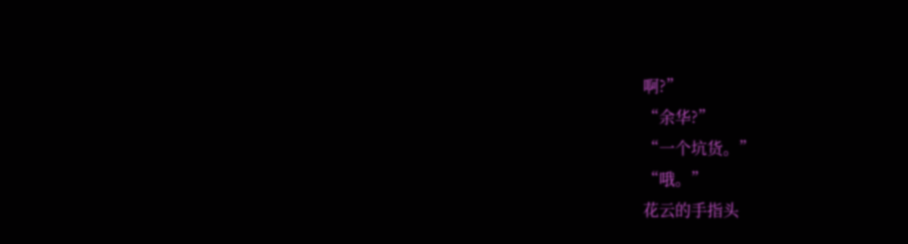啊?”
“余华?”
“一个坑货。”
“哦。”
花云的手指头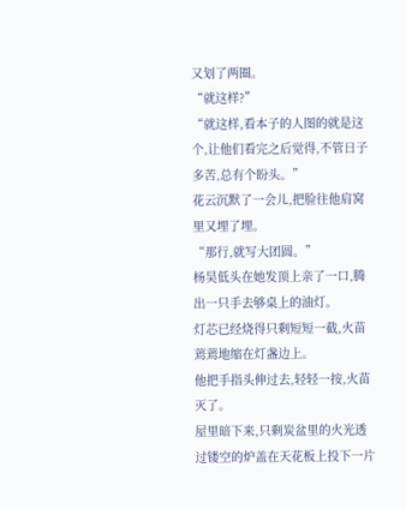又划了两圈。
“就这样?”
“就这样,看本子的人图的就是这个,让他们看完之后觉得,不管日子多苦,总有个盼头。”
花云沉默了一会儿,把脸往他肩窝里又埋了埋。
“那行,就写大团圆。”
杨昊低头在她发顶上亲了一口,腾出一只手去够桌上的油灯。
灯芯已经烧得只剩短短一截,火苗蔫蔫地缩在灯盏边上。
他把手指头伸过去,轻轻一按,火苗灭了。
屋里暗下来,只剩炭盆里的火光透过镂空的炉盖在天花板上投下一片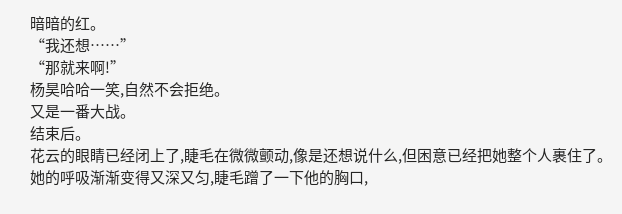暗暗的红。
“我还想……”
“那就来啊!”
杨昊哈哈一笑,自然不会拒绝。
又是一番大战。
结束后。
花云的眼睛已经闭上了,睫毛在微微颤动,像是还想说什么,但困意已经把她整个人裹住了。
她的呼吸渐渐变得又深又匀,睫毛蹭了一下他的胸口,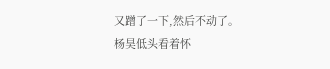又蹭了一下,然后不动了。
杨昊低头看着怀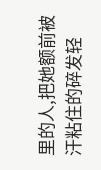里的人,把她额前被汗粘住的碎发轻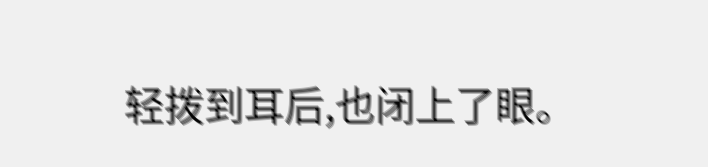轻拨到耳后,也闭上了眼。